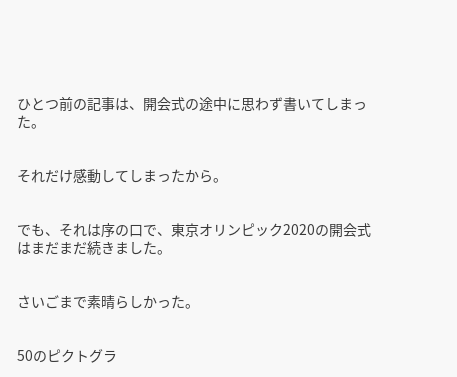ひとつ前の記事は、開会式の途中に思わず書いてしまった。


それだけ感動してしまったから。


でも、それは序の口で、東京オリンピック2020の開会式はまだまだ続きました。


さいごまで素晴らしかった。


50のピクトグラ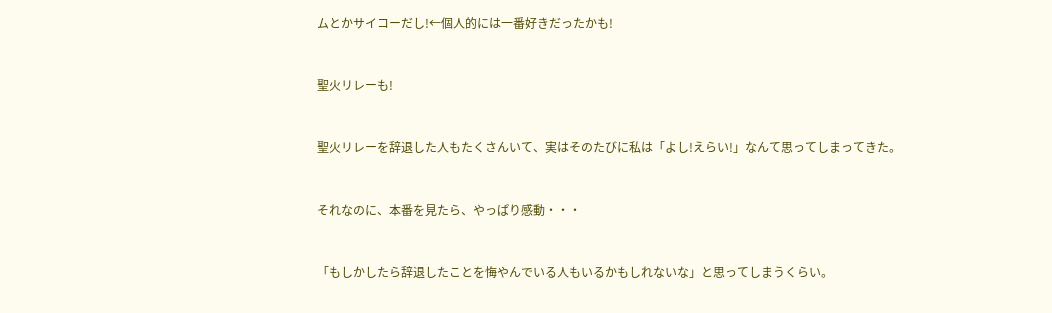ムとかサイコーだし!←個人的には一番好きだったかも!


聖火リレーも!


聖火リレーを辞退した人もたくさんいて、実はそのたびに私は「よし!えらい!」なんて思ってしまってきた。


それなのに、本番を見たら、やっぱり感動・・・


「もしかしたら辞退したことを悔やんでいる人もいるかもしれないな」と思ってしまうくらい。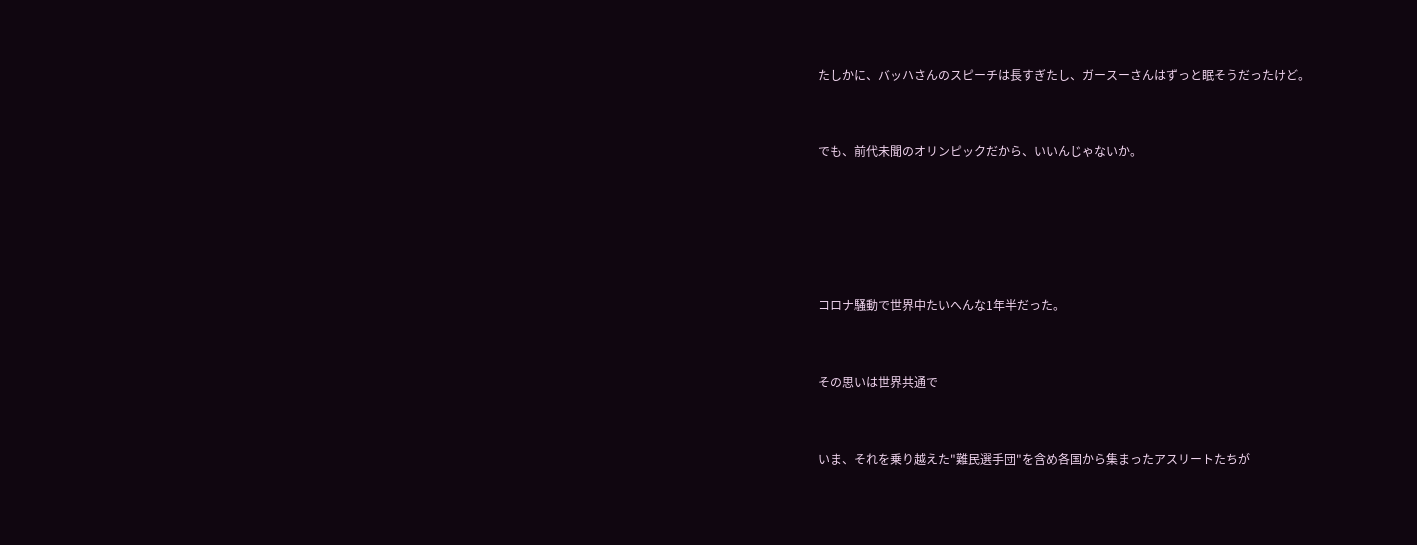たしかに、バッハさんのスピーチは長すぎたし、ガースーさんはずっと眠そうだったけど。


でも、前代未聞のオリンピックだから、いいんじゃないか。





コロナ騒動で世界中たいへんな1年半だった。


その思いは世界共通で


いま、それを乗り越えた"難民選手団"を含め各国から集まったアスリートたちが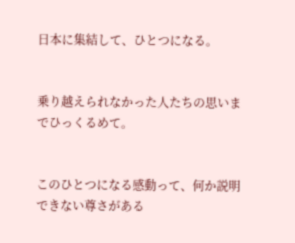日本に集結して、ひとつになる。


乗り越えられなかった人たちの思いまでひっくるめて。


このひとつになる感動って、何か説明できない尊さがある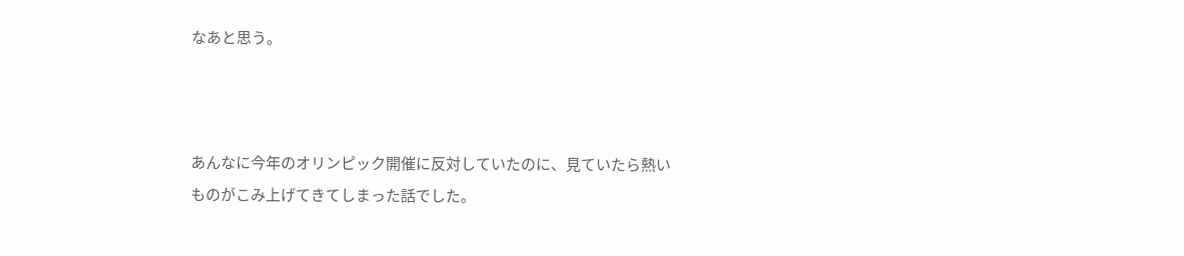なあと思う。



あんなに今年のオリンピック開催に反対していたのに、見ていたら熱いものがこみ上げてきてしまった話でした。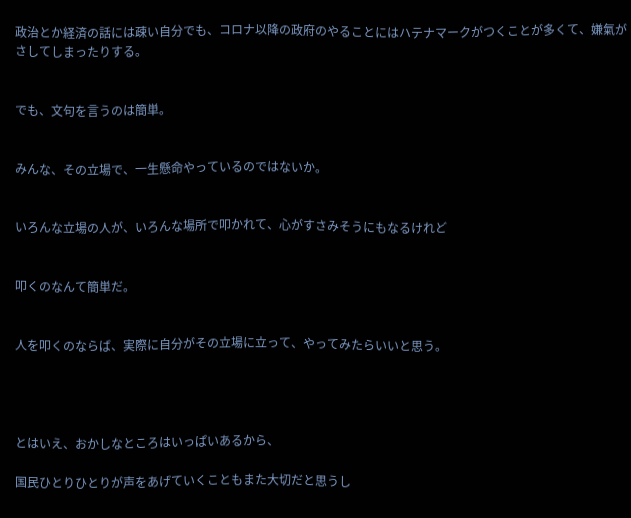政治とか経済の話には疎い自分でも、コロナ以降の政府のやることにはハテナマークがつくことが多くて、嫌氣がさしてしまったりする。


でも、文句を言うのは簡単。


みんな、その立場で、一生懸命やっているのではないか。


いろんな立場の人が、いろんな場所で叩かれて、心がすさみそうにもなるけれど


叩くのなんて簡単だ。


人を叩くのならば、実際に自分がその立場に立って、やってみたらいいと思う。




とはいえ、おかしなところはいっぱいあるから、

国民ひとりひとりが声をあげていくこともまた大切だと思うし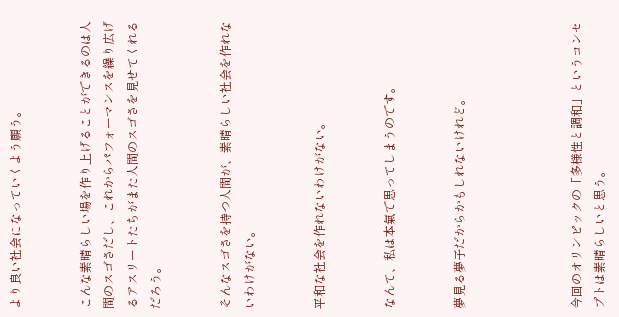より良い社会になっていくよう願う。


こんな素晴らしい場を作り上げることができるのは人間のスゴさだし、これからパフォーマンスを繰り広げるアスリートたちがまた人間のスゴさを見せてくれるだろう。


そんなスゴさを持つ人間が、素晴らしい社会を作れないわけがない。


平和な社会を作れないわけがない。


なんて、私は本氣で思ってしまうのです。


夢見る夢子だからかもしれないけれど。




今回のオリンピックの「多様性と調和」というコンセプトは素晴らしいと思う。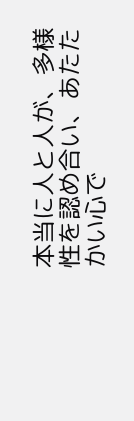本当に人と人が、多様性を認め合い、あたたかい心で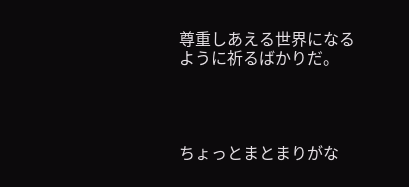尊重しあえる世界になるように祈るばかりだ。




ちょっとまとまりがな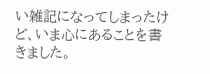い雑記になってしまったけど、いま心にあることを書きました。